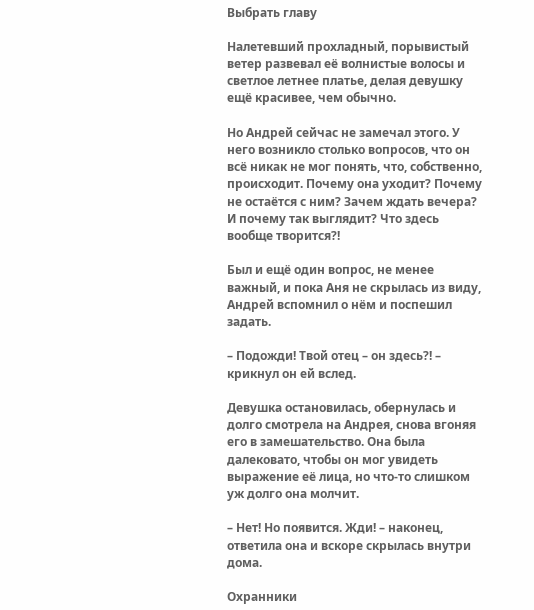Выбрать главу

Налетевший прохладный, порывистый ветер развевал её волнистые волосы и светлое летнее платье, делая девушку ещё красивее, чем обычно.

Но Андрей сейчас не замечал этого. У него возникло столько вопросов, что он всё никак не мог понять, что, собственно, происходит. Почему она уходит? Почему не остаётся с ним? Зачем ждать вечера? И почему так выглядит? Что здесь вообще творится?!

Был и ещё один вопрос, не менее важный, и пока Аня не скрылась из виду, Андрей вспомнил о нём и поспешил задать.

– Подожди! Твой отец – он здесь?! – крикнул он ей вслед.

Девушка остановилась, обернулась и долго смотрела на Андрея, снова вгоняя его в замешательство. Она была далековато, чтобы он мог увидеть выражение её лица, но что-то слишком уж долго она молчит.

– Нет! Но появится. Жди! – наконец, ответила она и вскоре скрылась внутри дома.

Охранники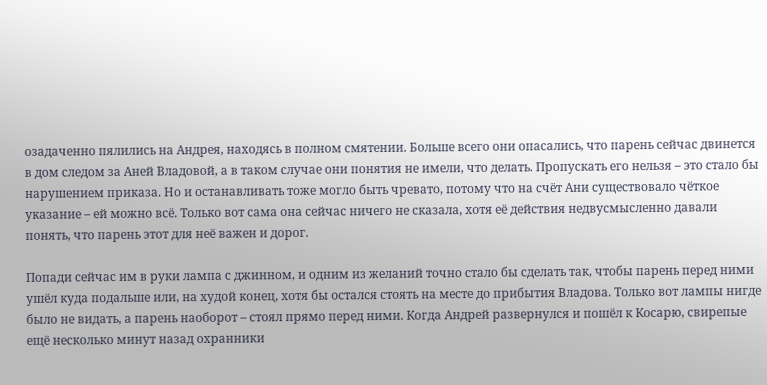озадаченно пялились на Андрея, находясь в полном смятении. Больше всего они опасались, что парень сейчас двинется в дом следом за Аней Владовой, а в таком случае они понятия не имели, что делать. Пропускать его нельзя – это стало бы нарушением приказа. Но и останавливать тоже могло быть чревато, потому что на счёт Ани существовало чёткое указание – ей можно всё. Только вот сама она сейчас ничего не сказала, хотя её действия недвусмысленно давали понять, что парень этот для неё важен и дорог.

Попади сейчас им в руки лампа с джинном, и одним из желаний точно стало бы сделать так, чтобы парень перед ними ушёл куда подальше или, на худой конец, хотя бы остался стоять на месте до прибытия Владова. Только вот лампы нигде было не видать, а парень наоборот – стоял прямо перед ними. Когда Андрей развернулся и пошёл к Косарю, свирепые ещё несколько минут назад охранники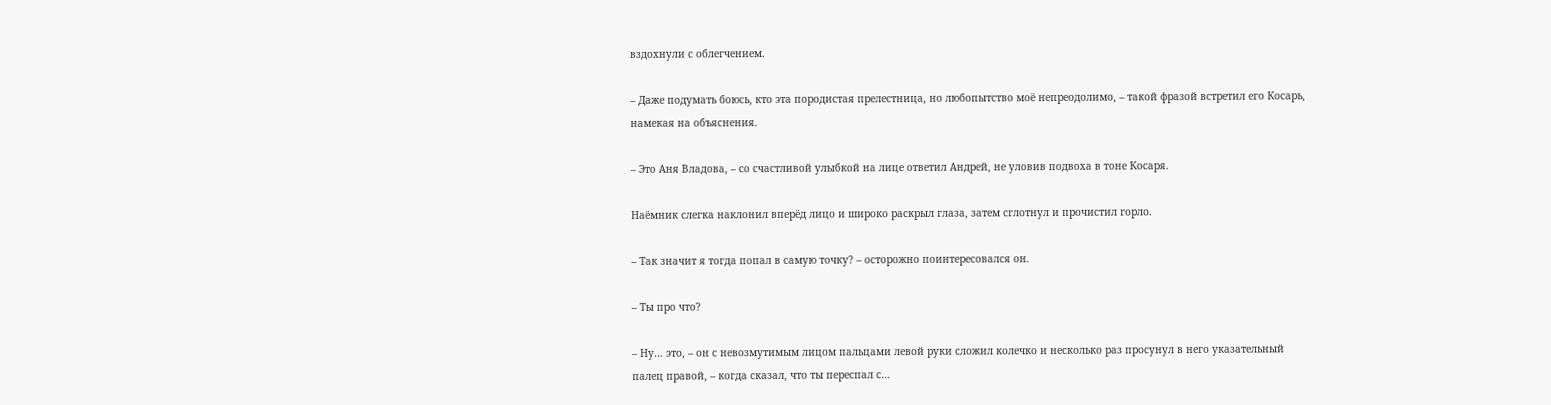вздохнули с облегчением.

– Даже подумать боюсь, кто эта породистая прелестница, но любопытство моё непреодолимо, – такой фразой встретил его Косарь, намекая на объяснения.

– Это Аня Владова, – со счастливой улыбкой на лице ответил Андрей, не уловив подвоха в тоне Косаря.

Наёмник слегка наклонил вперёд лицо и широко раскрыл глаза, затем сглотнул и прочистил горло.

– Так значит я тогда попал в самую точку? – осторожно поинтересовался он.

– Ты про что?

– Ну… это, – он с невозмутимым лицом пальцами левой руки сложил колечко и несколько раз просунул в него указательный палец правой, – когда сказал, что ты переспал с…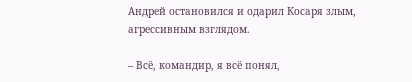Андрей остановился и одарил Косаря злым, агрессивным взглядом.

– Всё, командир, я всё понял,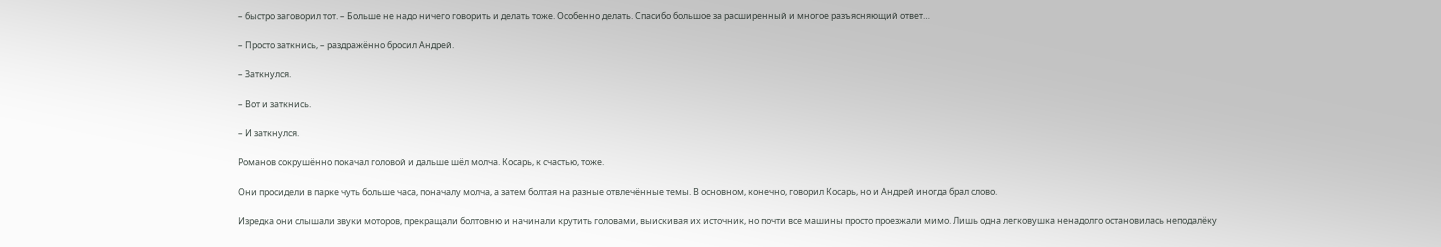– быстро заговорил тот. – Больше не надо ничего говорить и делать тоже. Особенно делать. Спасибо большое за расширенный и многое разъясняющий ответ…

– Просто заткнись, – раздражённо бросил Андрей.

– Заткнулся.

– Вот и заткнись.

– И заткнулся.

Романов сокрушённо покачал головой и дальше шёл молча. Косарь, к счастью, тоже.

Они просидели в парке чуть больше часа, поначалу молча, а затем болтая на разные отвлечённые темы. В основном, конечно, говорил Косарь, но и Андрей иногда брал слово.

Изредка они слышали звуки моторов, прекращали болтовню и начинали крутить головами, выискивая их источник, но почти все машины просто проезжали мимо. Лишь одна легковушка ненадолго остановилась неподалёку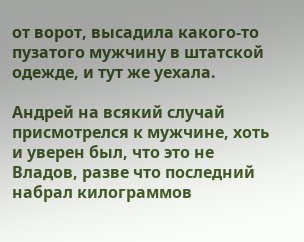от ворот, высадила какого-то пузатого мужчину в штатской одежде, и тут же уехала.

Андрей на всякий случай присмотрелся к мужчине, хоть и уверен был, что это не Владов, разве что последний набрал килограммов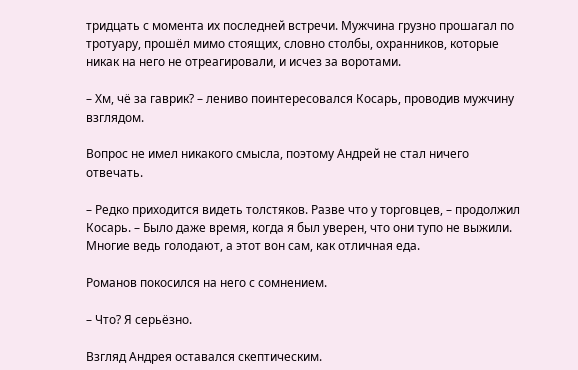тридцать с момента их последней встречи. Мужчина грузно прошагал по тротуару, прошёл мимо стоящих, словно столбы, охранников, которые никак на него не отреагировали, и исчез за воротами.

– Хм, чё за гаврик? – лениво поинтересовался Косарь, проводив мужчину взглядом.

Вопрос не имел никакого смысла, поэтому Андрей не стал ничего отвечать.

– Редко приходится видеть толстяков. Разве что у торговцев, – продолжил Косарь. – Было даже время, когда я был уверен, что они тупо не выжили. Многие ведь голодают, а этот вон сам, как отличная еда.

Романов покосился на него с сомнением.

– Что? Я серьёзно.

Взгляд Андрея оставался скептическим.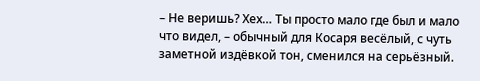– Не веришь? Хех… Ты просто мало где был и мало что видел, – обычный для Косаря весёлый, с чуть заметной издёвкой тон, сменился на серьёзный.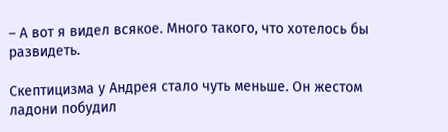– А вот я видел всякое. Много такого, что хотелось бы развидеть.

Скептицизма у Андрея стало чуть меньше. Он жестом ладони побудил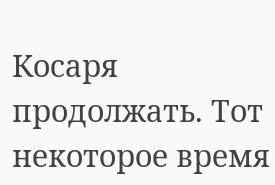Косаря продолжать. Тот некоторое время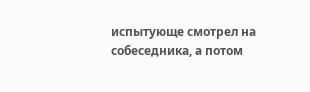испытующе смотрел на собеседника, а потом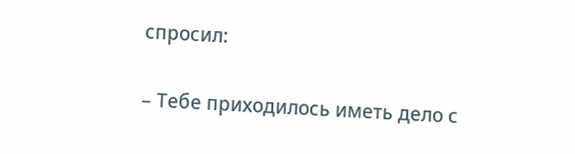спросил:

– Тебе приходилось иметь дело с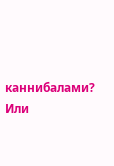каннибалами? Или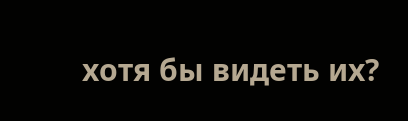хотя бы видеть их?